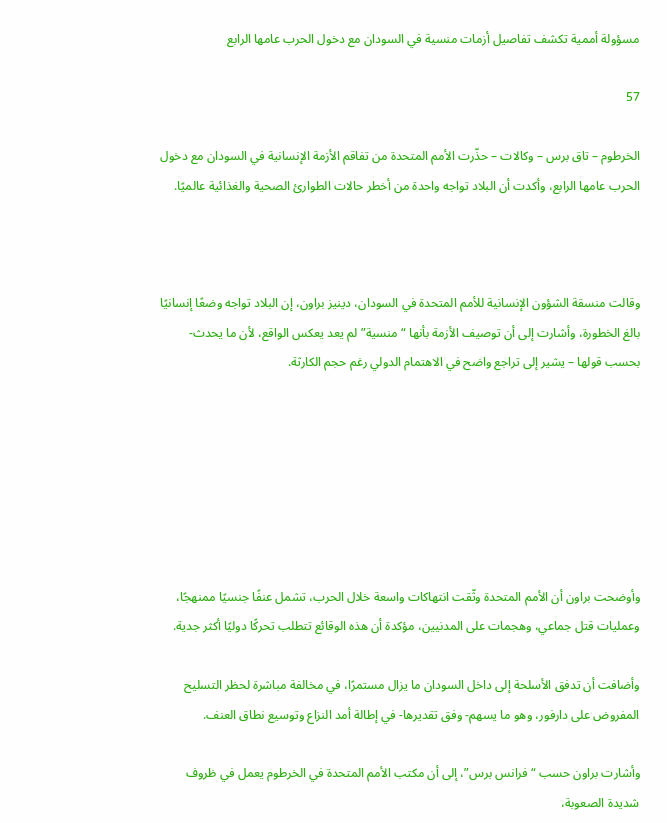مسؤولة أممية تكشف تفاصيل أزمات منسية في السودان مع دخول الحرب عامها الرابع

57

الخرطوم – تاق برس – وكالات – حذّرت الأمم المتحدة من تفاقم الأزمة الإنسانية في السودان مع دخول الحرب عامها الرابع، وأكدت أن البلاد تواجه واحدة من أخطر حالات الطوارئ الصحية والغذائية عالميًا.



وقالت منسقة الشؤون الإنسانية للأمم المتحدة في السودان، دينيز براون، إن البلاد تواجه وضعًا إنسانيًا بالغ الخطورة، وأشارت إلى أن توصيف الأزمة بأنها “منسية” لم يعد يعكس الواقع، لأن ما يحدث- بحسب قولها – يشير إلى تراجع واضح في الاهتمام الدولي رغم حجم الكارثة.







وأوضحت براون أن الأمم المتحدة وثّقت انتهاكات واسعة خلال الحرب، تشمل عنفًا جنسيًا ممنهجًا، وعمليات قتل جماعي، وهجمات على المدنيين، مؤكدة أن هذه الوقائع تتطلب تحركًا دوليًا أكثر جدية.

وأضافت أن تدفق الأسلحة إلى داخل السودان ما يزال مستمرًا، في مخالفة مباشرة لحظر التسليح المفروض على دارفور، وهو ما يسهم- وفق تقديرها- في إطالة أمد النزاع وتوسيع نطاق العنف.

وأشارت براون حسب “فرانس برس”، إلى أن مكتب الأمم المتحدة في الخرطوم يعمل في ظروف شديدة الصعوبة،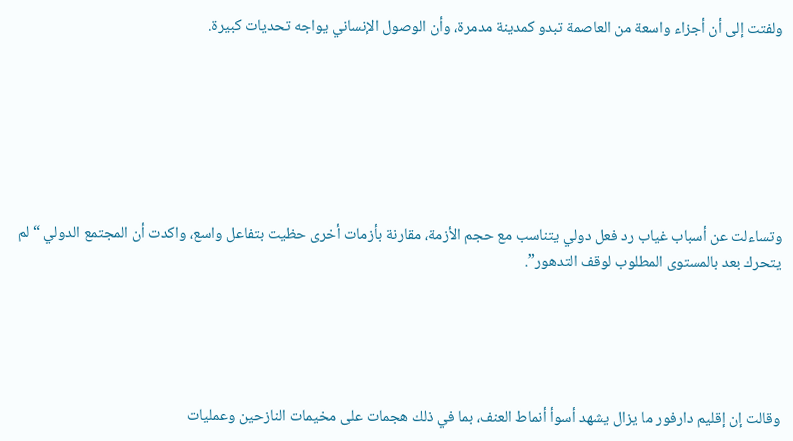ولفتت إلى أن أجزاء واسعة من العاصمة تبدو كمدينة مدمرة، وأن الوصول الإنساني يواجه تحديات كبيرة.







وتساءلت عن أسباب غياب رد فعل دولي يتناسب مع حجم الأزمة، مقارنة بأزمات أخرى حظيت بتفاعل واسع، واكدت أن المجتمع الدولي “لم يتحرك بعد بالمستوى المطلوب لوقف التدهور”.





وقالت إن إقليم دارفور ما يزال يشهد أسوأ أنماط العنف، بما في ذلك هجمات على مخيمات النازحين وعمليات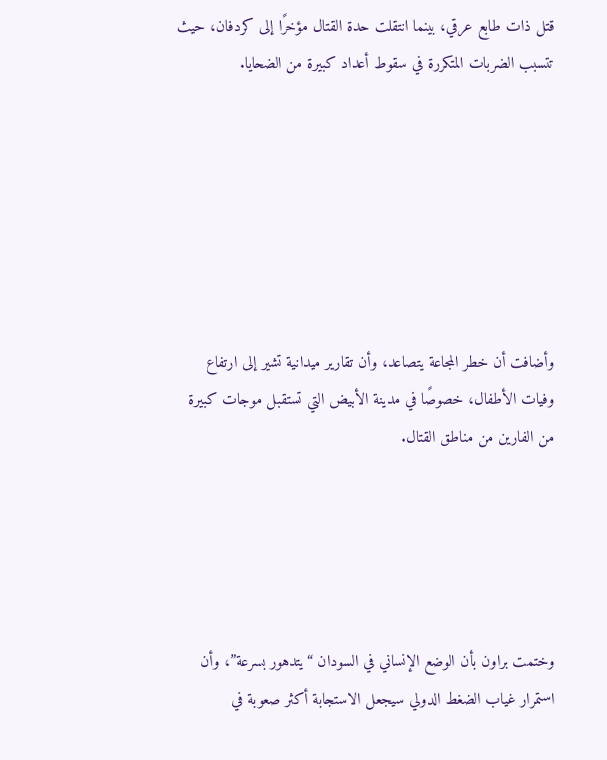قتل ذات طابع عرقي، بينما انتقلت حدة القتال مؤخرًا إلى كردفان، حيث تتسبب الضربات المتكررة في سقوط أعداد كبيرة من الضحايا.







وأضافت أن خطر المجاعة يتصاعد، وأن تقارير ميدانية تشير إلى ارتفاع وفيات الأطفال، خصوصًا في مدينة الأبيض التي تستقبل موجات كبيرة من الفارين من مناطق القتال.





وختمت براون بأن الوضع الإنساني في السودان “يتدهور بسرعة”، وأن استمرار غياب الضغط الدولي سيجعل الاستجابة أكثر صعوبة في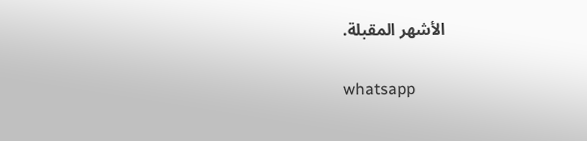الأشهر المقبلة.

whatsapp